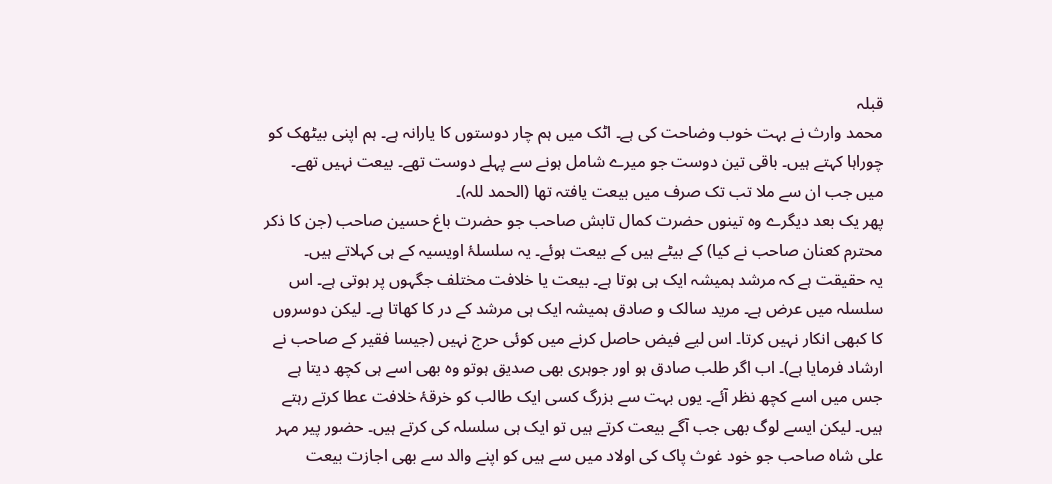قبلہ
محمد وارث نے بہت خوب وضاحت کی ہے۔ اٹک میں ہم چار دوستوں کا یارانہ ہے۔ ہم اپنی بیٹھک کو چوراہا کہتے ہیں۔ باقی تین دوست جو میرے شامل ہونے سے پہلے دوست تھے۔ بیعت نہیں تھے۔ میں جب ان سے ملا تب تک صرف میں بیعت یافتہ تھا (الحمد للہ)۔
پھر یک بعد دیگرے وہ تینوں حضرت کمال تابش صاحب جو حضرت باغ حسین صاحب (جن کا ذکر محترم کعنان صاحب نے کیا) کے بیٹے ہیں کے بیعت ہوئے۔ یہ سلسلۂ اویسیہ کے ہی کہلاتے ہیں۔
یہ حقیقت ہے کہ مرشد ہمیشہ ایک ہی ہوتا ہے۔ بیعت یا خلافت مختلف جگہوں پر ہوتی ہے۔ اس سلسلہ میں عرض ہے۔ مرید سالک و صادق ہمیشہ ایک ہی مرشد کے در کا کھاتا ہے۔ لیکن دوسروں کا کبھی انکار نہیں کرتا۔ اس لیے فیض حاصل کرنے میں کوئی حرج نہیں (جیسا فقیر کے صاحب نے ارشاد فرمایا ہے)۔ اب اگر طلب صادق ہو اور جوہری بھی صدیق ہوتو وہ بھی اسے ہی کچھ دیتا ہے جس میں اسے کچھ نظر آئے۔ یوں بہت سے بزرگ کسی ایک طالب کو خرقۂ خلافت عطا کرتے رہتے ہیں۔ لیکن ایسے لوگ بھی جب آگے بیعت کرتے ہیں تو ایک ہی سلسلہ کی کرتے ہیں۔ حضور پیر مہر علی شاہ صاحب جو خود غوث پاک کی اولاد میں سے ہیں کو اپنے والد سے بھی اجازت بیعت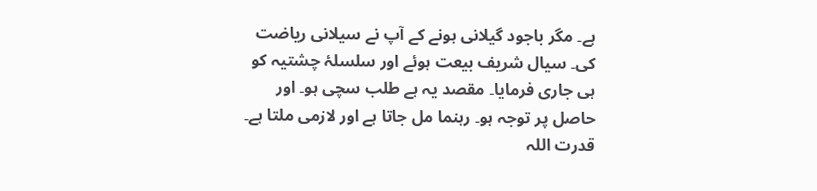ہے۔ مگر باجود گیلانی ہونے کے آپ نے سیلانی ریاضت کی۔ سیال شریف بیعت ہوئے اور سلسلۂ چشتیہ کو ہی جاری فرمایا۔ مقصد یہ ہے طلب سچی ہو۔ اور حاصل پر توجہ ہو۔ رہنما مل جاتا ہے اور لازمی ملتا ہے۔
قدرت اللہ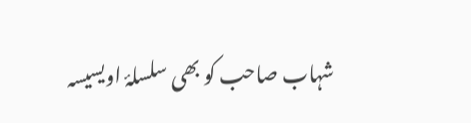شہاب صاحب کو بھی سلسلۂ اویسیسہ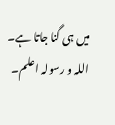میں ہی گنا جاتا ہے۔
اللہ و رسولہ اعلم۔